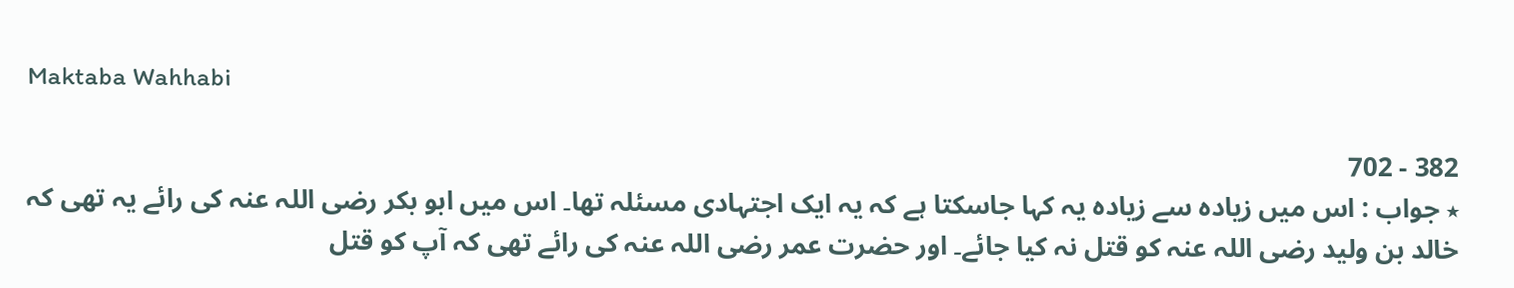Maktaba Wahhabi

382 - 702
٭ جواب : اس میں زیادہ سے زیادہ یہ کہا جاسکتا ہے کہ یہ ایک اجتہادی مسئلہ تھا۔ اس میں ابو بکر رضی اللہ عنہ کی رائے یہ تھی کہ خالد بن ولید رضی اللہ عنہ کو قتل نہ کیا جائے۔ اور حضرت عمر رضی اللہ عنہ کی رائے تھی کہ آپ کو قتل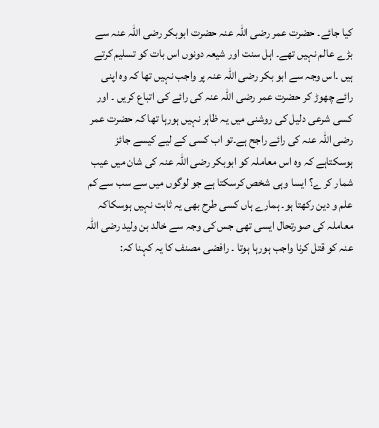کیا جائے۔ حضرت عمر رضی اللہ عنہ حضرت ابوبکر رضی اللہ عنہ سے بڑے عالم نہیں تھے۔ اہل سنت اور شیعہ دونوں اس بات کو تسلیم کرتے ہیں ۔اس وجہ سے ابو بکر رضی اللہ عنہ پر واجب نہیں تھا کہ وہ اپنی رائے چھوڑ کر حضرت عمر رضی اللہ عنہ کی رائے کی اتباع کریں ۔ اور کسی شرعی دلیل کی روشنی میں یہ ظاہر نہیں ہورہا تھا کہ حضرت عمر رضی اللہ عنہ کی رائے راجح ہے۔تو اب کسی کے لیے کیسے جائز ہوسکتاہے کہ وہ اس معاملہ کو ابوبکر رضی اللہ عنہ کی شان میں عیب شمار کر ے؟ ایسا وہی شخص کرسکتا ہے جو لوگوں میں سے سب سے کم علم و دین رکھتا ہو۔ ہمارے ہاں کسی طرح بھی یہ ثابت نہیں ہوسکاکہ معاملہ کی صورتحال ایسی تھی جس کی وجہ سے خالد بن ولید رضی اللہ عنہ کو قتل کرنا واجب ہورہا ہوتا ۔ رافضی مصنف کا یہ کہنا کہ: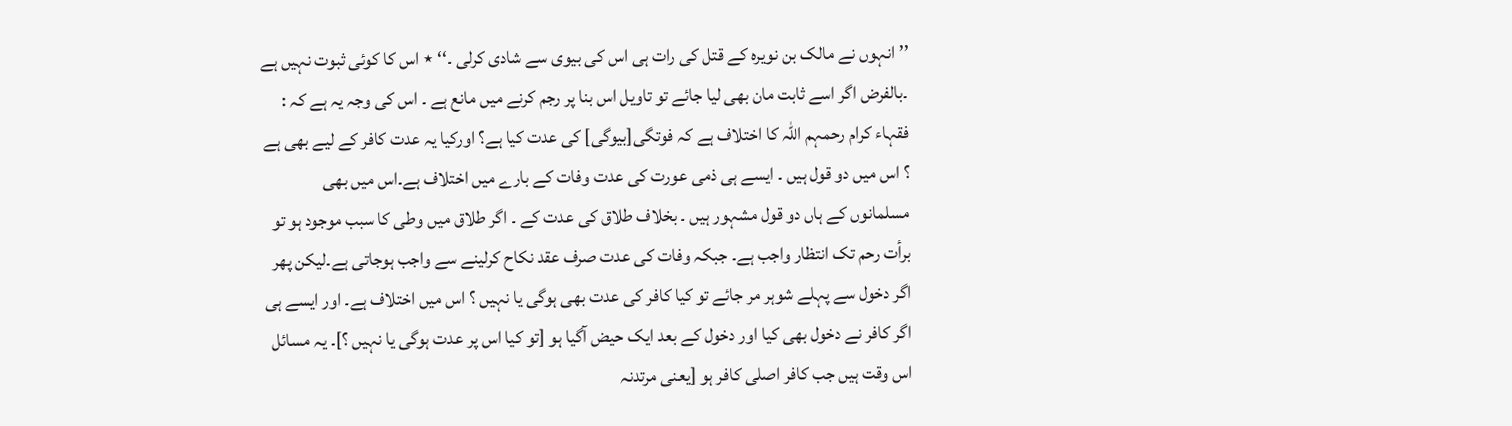’’ انہوں نے مالک بن نویرہ کے قتل کی رات ہی اس کی بیوی سے شادی کرلی ۔‘‘ ٭ اس کا کوئی ثبوت نہیں ہے ۔بالفرض اگر اسے ثابت مان بھی لیا جائے تو تاویل اس بنا پر رجم کرنے میں مانع ہے ۔ اس کی وجہ یہ ہے کہ : فقہاء کرام رحمہم اللہ کا اختلاف ہے کہ فوتگی[بیوگی] کی عدت کیا ہے؟ اورکیا یہ عدت کافر کے لیے بھی ہے ؟ اس میں دو قول ہیں ۔ ایسے ہی ذمی عورت کی عدت وفات کے بارے میں اختلاف ہے۔اس میں بھی مسلمانوں کے ہاں دو قول مشہور ہیں ۔ بخلاف طلاق کی عدت کے ۔ اگر طلاق میں وطی کا سبب موجود ہو تو برأت رحم تک انتظار واجب ہے۔ جبکہ وفات کی عدت صرف عقد نکاح کرلینے سے واجب ہوجاتی ہے۔لیکن پھر اگر دخول سے پہلے شوہر مر جائے تو کیا کافر کی عدت بھی ہوگی یا نہیں ؟ اس میں اختلاف ہے۔ اور ایسے ہی اگر کافر نے دخول بھی کیا اور دخول کے بعد ایک حیض آگیا ہو [تو کیا اس پر عدت ہوگی یا نہیں ؟]۔ یہ مسائل اس وقت ہیں جب کافر اصلی کافر ہو [یعنی مرتدنہ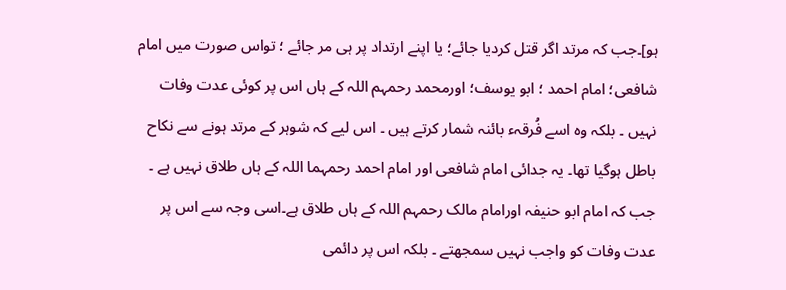ہو]۔جب کہ مرتد اگر قتل کردیا جائے؛ یا اپنے ارتداد پر ہی مر جائے ؛ تواس صورت میں امام شافعی؛ امام احمد ؛ ابو یوسف؛ اورمحمد رحمہم اللہ کے ہاں اس پر کوئی عدت وفات نہیں ۔ بلکہ وہ اسے فُرقہء بائنہ شمار کرتے ہیں ۔ اس لیے کہ شوہر کے مرتد ہونے سے نکاح باطل ہوگیا تھا۔ یہ جدائی امام شافعی اور امام احمد رحمہما اللہ کے ہاں طلاق نہیں ہے ۔ جب کہ امام ابو حنیفہ اورامام مالک رحمہم اللہ کے ہاں طلاق ہے۔اسی وجہ سے اس پر عدت وفات کو واجب نہیں سمجھتے ۔ بلکہ اس پر دائمی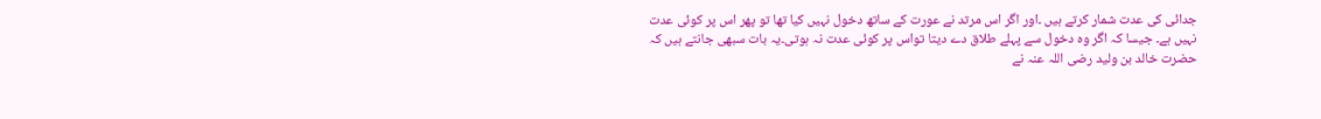جدائی کی عدت شمار کرتے ہیں ۔اور اگر اس مرتد نے عورت کے ساتھ دخول نہیں کیا تھا تو پھر اس پر کوئی عدت نہیں ہے۔ جیسا کہ اگر وہ دخول سے پہلے طلاق دے دیتا تواس پر کوئی عدت نہ ہوتی۔یہ بات سبھی جانتے ہیں کہ حضرت خالد بن ولید رضی اللہ عنہ نے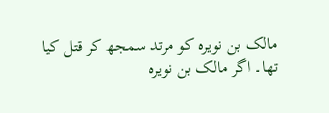مالک بن نویرہ کو مرتد سمجھ کر قتل کیا تھا۔ اگر مالک بن نویرہ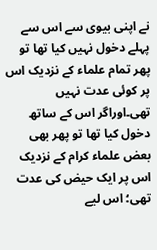نے اپنی بیوی سے اس سے پہلے دخول نہیں کیا تھا تو پھر تمام علماء کے نزدیک اس پر کوئی عدت نہیں تھی۔اوراگر اس کے ساتھ دخول کیا تھا تو پھر بھی بعض علماء کرام کے نزدیک اس پر ایک حیض کی عدت تھی؛ اس لیے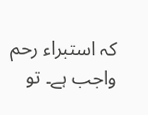کہ استبراء رحم واجب ہے۔ تو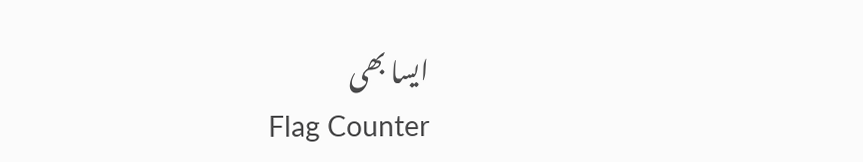ایسا بھی
Flag Counter